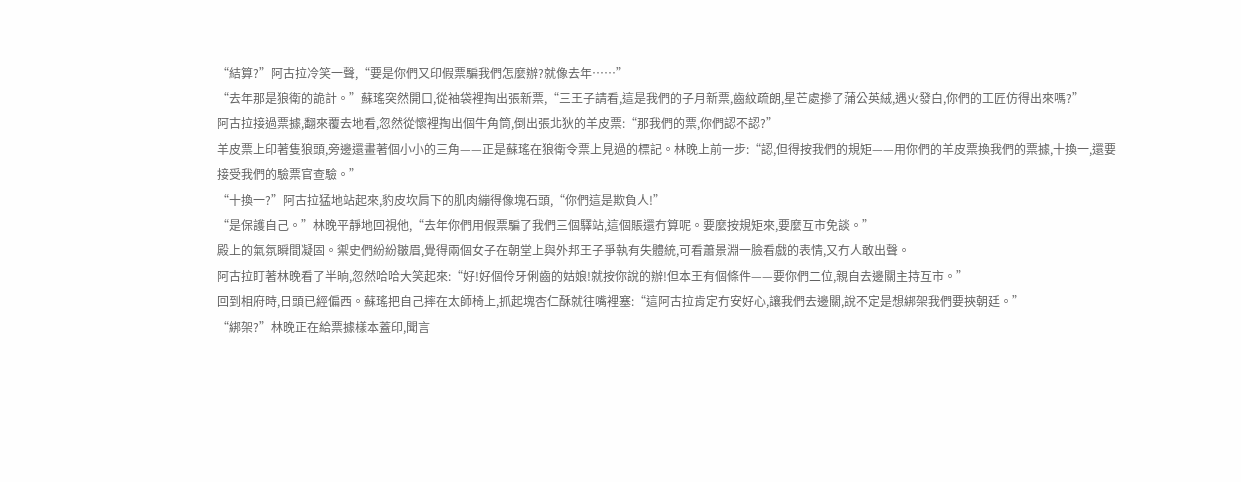“結算?”阿古拉冷笑一聲,“要是你們又印假票騙我們怎麼辦?就像去年……”
“去年那是狼衛的詭計。”蘇瑤突然開口,從袖袋裡掏出張新票,“三王子請看,這是我們的子月新票,齒紋疏朗,星芒處摻了蒲公英絨,遇火發白,你們的工匠仿得出來嗎?”
阿古拉接過票據,翻來覆去地看,忽然從懷裡掏出個牛角筒,倒出張北狄的羊皮票:“那我們的票,你們認不認?”
羊皮票上印著隻狼頭,旁邊還畫著個小小的三角——正是蘇瑤在狼衛令票上見過的標記。林晚上前一步:“認,但得按我們的規矩——用你們的羊皮票換我們的票據,十換一,還要接受我們的驗票官查驗。”
“十換一?”阿古拉猛地站起來,豹皮坎肩下的肌肉繃得像塊石頭,“你們這是欺負人!”
“是保護自己。”林晚平靜地回視他,“去年你們用假票騙了我們三個驛站,這個賬還冇算呢。要麼按規矩來,要麼互市免談。”
殿上的氣氛瞬間凝固。禦史們紛紛皺眉,覺得兩個女子在朝堂上與外邦王子爭執有失體統,可看蕭景淵一臉看戲的表情,又冇人敢出聲。
阿古拉盯著林晚看了半晌,忽然哈哈大笑起來:“好!好個伶牙俐齒的姑娘!就按你說的辦!但本王有個條件——要你們二位,親自去邊關主持互市。”
回到相府時,日頭已經偏西。蘇瑤把自己摔在太師椅上,抓起塊杏仁酥就往嘴裡塞:“這阿古拉肯定冇安好心,讓我們去邊關,說不定是想綁架我們要挾朝廷。”
“綁架?”林晚正在給票據樣本蓋印,聞言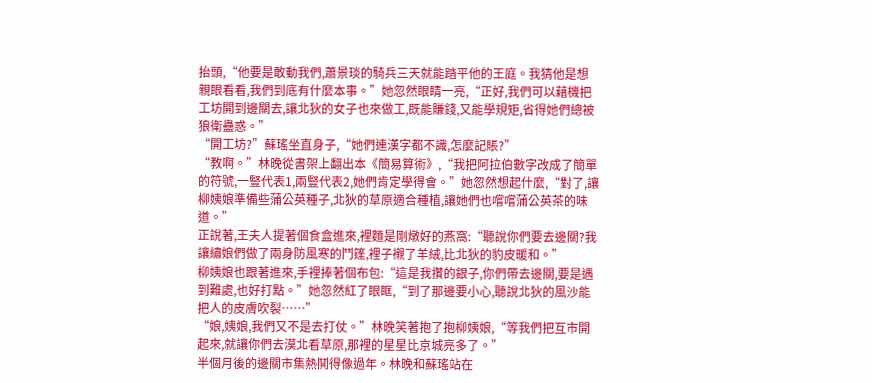抬頭,“他要是敢動我們,蕭景琰的騎兵三天就能踏平他的王庭。我猜他是想親眼看看,我們到底有什麼本事。”她忽然眼睛一亮,“正好,我們可以藉機把工坊開到邊關去,讓北狄的女子也來做工,既能賺錢,又能學規矩,省得她們總被狼衛蠱惑。”
“開工坊?”蘇瑤坐直身子,“她們連漢字都不識,怎麼記賬?”
“教啊。”林晚從書架上翻出本《簡易算術》,“我把阿拉伯數字改成了簡單的符號,一豎代表1,兩豎代表2,她們肯定學得會。”她忽然想起什麼,“對了,讓柳姨娘準備些蒲公英種子,北狄的草原適合種植,讓她們也嚐嚐蒲公英茶的味道。”
正說著,王夫人提著個食盒進來,裡麵是剛燉好的燕窩:“聽說你們要去邊關?我讓繡娘們做了兩身防風寒的鬥篷,裡子襯了羊絨,比北狄的豹皮暖和。”
柳姨娘也跟著進來,手裡捧著個布包:“這是我攢的銀子,你們帶去邊關,要是遇到難處,也好打點。”她忽然紅了眼眶,“到了那邊要小心,聽說北狄的風沙能把人的皮膚吹裂……”
“娘,姨娘,我們又不是去打仗。”林晚笑著抱了抱柳姨娘,“等我們把互市開起來,就讓你們去漠北看草原,那裡的星星比京城亮多了。”
半個月後的邊關市集熱鬨得像過年。林晚和蘇瑤站在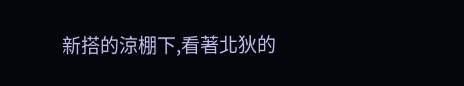新搭的涼棚下,看著北狄的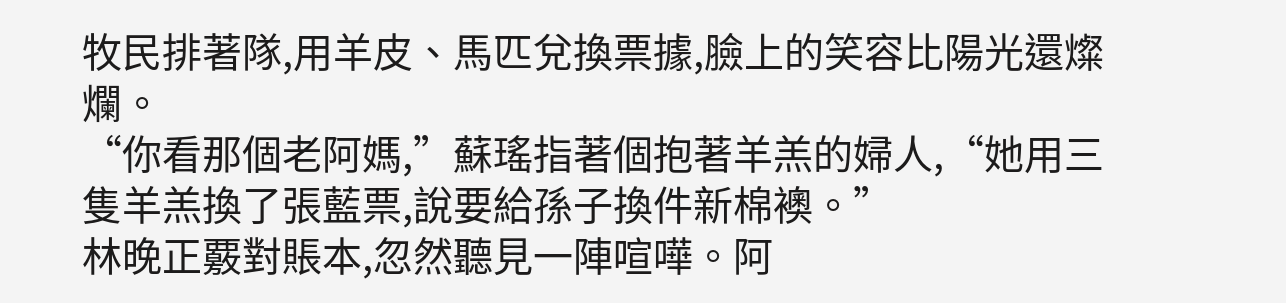牧民排著隊,用羊皮、馬匹兌換票據,臉上的笑容比陽光還燦爛。
“你看那個老阿媽,”蘇瑤指著個抱著羊羔的婦人,“她用三隻羊羔換了張藍票,說要給孫子換件新棉襖。”
林晚正覈對賬本,忽然聽見一陣喧嘩。阿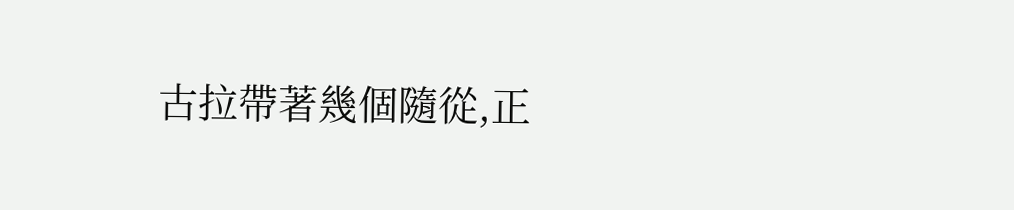古拉帶著幾個隨從,正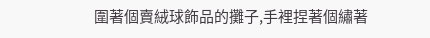圍著個賣絨球飾品的攤子,手裡捏著個繡著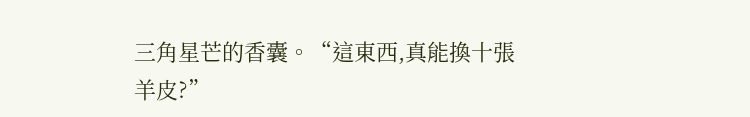三角星芒的香囊。“這東西,真能換十張羊皮?”